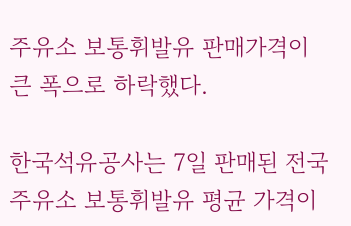주유소 보통휘발유 판매가격이 큰 폭으로 하락했다.

한국석유공사는 7일 판매된 전국 주유소 보통휘발유 평균 가격이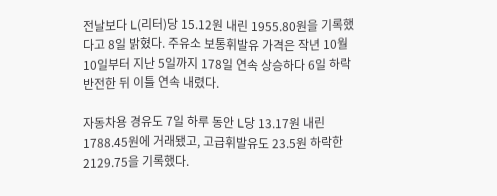전날보다 L(리터)당 15.12원 내린 1955.80원을 기록했다고 8일 밝혔다. 주유소 보통휘발유 가격은 작년 10월 10일부터 지난 5일까지 178일 연속 상승하다 6일 하락 반전한 뒤 이틀 연속 내렸다.

자동차용 경유도 7일 하루 동안 L당 13.17원 내린 1788.45원에 거래됐고, 고급휘발유도 23.5원 하락한 2129.75을 기록했다.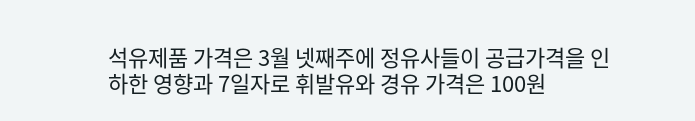석유제품 가격은 3월 넷째주에 정유사들이 공급가격을 인하한 영향과 7일자로 휘발유와 경유 가격은 100원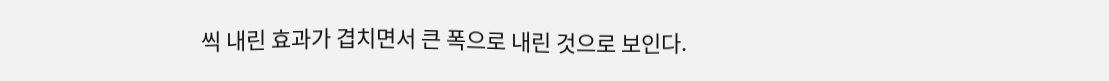씩 내린 효과가 겹치면서 큰 폭으로 내린 것으로 보인다.